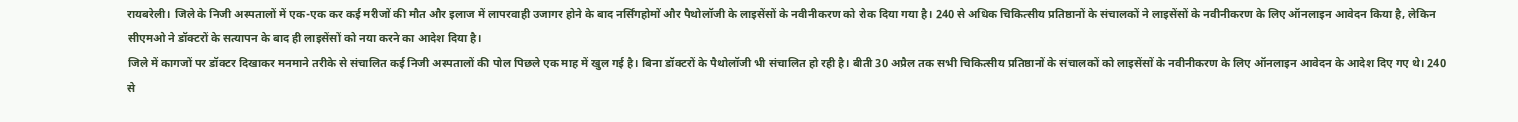रायबरेली। जिले के निजी अस्पतालों में एक-एक कर कई मरीजों की मौत और इलाज में लापरवाही उजागर होने के बाद नर्सिंगहोमों और पैथोलॉजी के लाइसेंसों के नवीनीकरण को रोक दिया गया है। 240 से अधिक चिकित्सीय प्रतिष्ठानों के संचालकों ने लाइसेंसों के नवीनीकरण के लिए ऑनलाइन आवेदन किया है, लेकिन सीएमओ ने डॉक्टरों के सत्यापन के बाद ही लाइसेंसों को नया करने का आदेश दिया है।
जिले में कागजों पर डॉक्टर दिखाकर मनमाने तरीके से संचालित कई निजी अस्पतालों की पोल पिछले एक माह में खुल गई है। बिना डॉक्टरों के पैथोलॉजी भी संचालित हो रही है। बीती 30 अप्रैल तक सभी चिकित्सीय प्रतिष्ठानों के संचालकों को लाइसेंसों के नवीनीकरण के लिए ऑनलाइन आवेदन के आदेश दिए गए थे। 240 से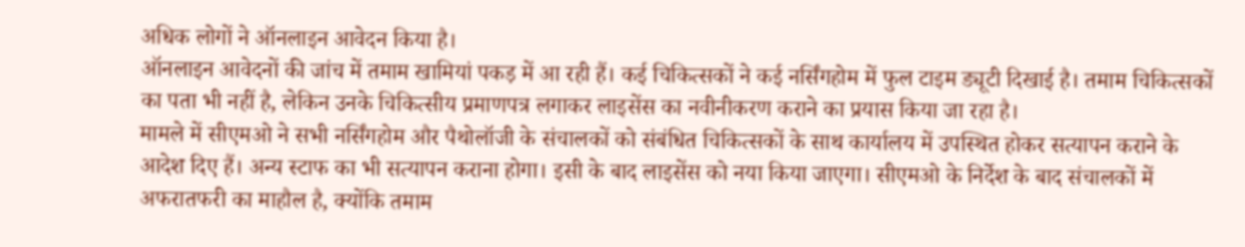अधिक लोगों ने ऑनलाइन आवेदन किया है।
ऑनलाइन आवेदनों की जांच में तमाम खामियां पकड़ में आ रही हैं। कई चिकित्सकों ने कई नर्सिंगहोम में फुल टाइम ड्यूटी दिखाई है। तमाम चिकित्सकों का पता भी नहीं है, लेकिन उनके चिकित्सीय प्रमाणपत्र लगाकर लाइसेंस का नवीनीकरण कराने का प्रयास किया जा रहा है।
मामले में सीएमओ ने सभी नर्सिंगहोम और पैथोलॉजी के संचालकों को संबंधित चिकित्सकों के साथ कार्यालय में उपस्थित होकर सत्यापन कराने के आदेश दिए हैं। अन्य स्टाफ का भी सत्यापन कराना होगा। इसी के बाद लाइसेंस को नया किया जाएगा। सीएमओ के निर्देश के बाद संचालकों में अफरातफरी का माहौल है, क्योंकि तमाम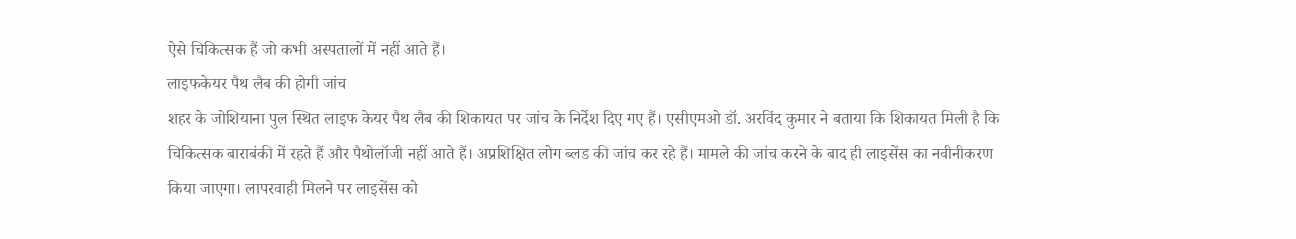ऐसे चिकित्सक हैं जो कभी अस्पतालों में नहीं आते हैं।
लाइफकेयर पैथ लैब की होगी जांच
शहर के जोशियाना पुल स्थित लाइफ केयर पैथ लैब की शिकायत पर जांच के निर्देश दिए गए हैं। एसीएमओ डॉ. अरविंद कुमार ने बताया कि शिकायत मिली है कि चिकित्सक बाराबंकी में रहते हैं और पैथोलॉजी नहीं आते हैं। अप्रशिक्षित लोग ब्लड की जांच कर रहे हैं। मामले की जांच करने के बाद ही लाइसेंस का नवीनीकरण किया जाएगा। लापरवाही मिलने पर लाइसेंस को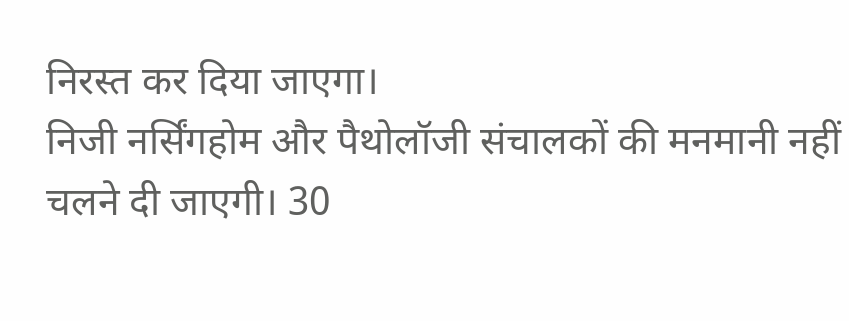निरस्त कर दिया जाएगा।
निजी नर्सिंगहोम और पैथोलॉजी संचालकों की मनमानी नहीं चलने दी जाएगी। 30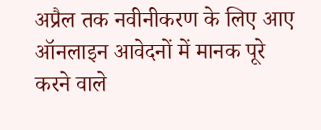अप्रैल तक नवीनीकरण के लिए आए ऑनलाइन आवेदनों में मानक पूरे करने वाले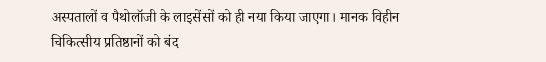अस्पतालों व पैथोलॉजी के लाइसेंसों को ही नया किया जाएगा। मानक विहीन चिकित्सीय प्रतिष्ठानों को बंद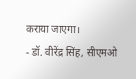कराया जाएगा।
- डॉ. वीरेंद्र सिंह, सीएमओ